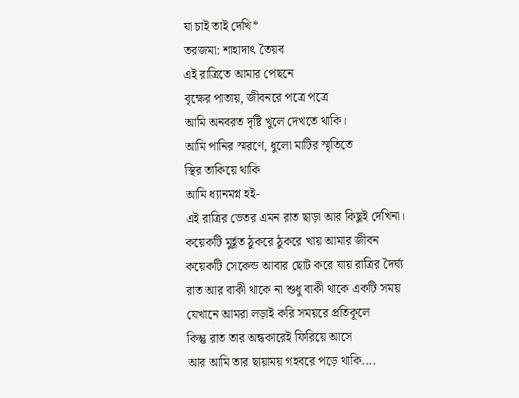যা চাই তাই দেখি*
তরজমা: শাহাদাৎ তৈয়ব
এই রাত্রিতে আমার পেছনে
বৃক্ষের পাতায়, জীবনরে পত্রে পত্রে
আমি অনবরত দৃষ্টি খুলে দেখতে থাকি।
আমি পানির স্মরণে, ধুলো মাটির স্মৃতিতে
স্থির তাকিয়ে থাকি
আমি ধ্যানমগ্ন হই-
এই রাত্রির ভেতর এমন রাত ছাড়া আর কিছুই দেখিনা।
কয়েকটি মুর্হূত ঠুকরে ঠুকরে খায় আমার জীবন
কয়েকটি সেকেন্ড আবার ছোট করে যায় রাত্রির দৈর্ঘ্য
রাত আর বাকী থাকে না শুধু বাকী থাকে একটি সময়
যেখানে আমরা লড়াই করি সময়রে প্রতিকূলে
কিন্তু রাত তার অন্ধকারেই ফিরিয়ে আসে
আর আমি তার ছায়াময় গহবরে পড়ে থাকি....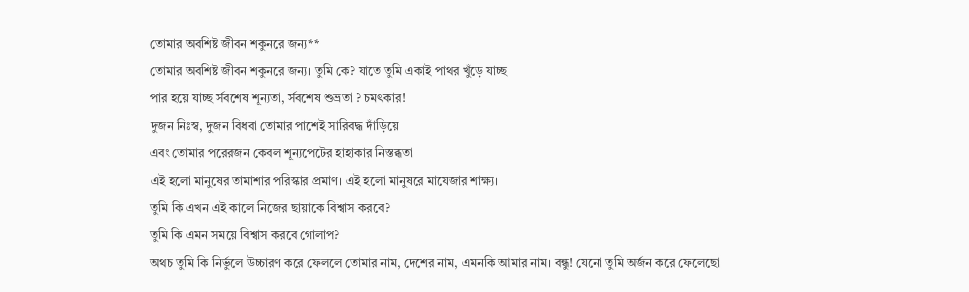তোমার অবশিষ্ট জীবন শকুনরে জন্য**
তোমার অবশিষ্ট জীবন শকুনরে জন্য। তুমি কে? যাতে তুমি একাই পাথর খুঁড়ে যাচ্ছ
পার হয়ে যাচ্ছ র্সবশেষ শূন্যতা, র্সবশেষ শুভ্রতা ? চমৎকার!
দুজন নিঃস্ব, দুজন বিধবা তোমার পাশেই সারিবদ্ধ দাঁড়িয়ে
এবং তোমার পরেরজন কেবল শূন্যপেটের হাহাকার নিস্তব্ধতা
এই হলো মানুষের তামাশার পরিস্কার প্রমাণ। এই হলো মানুষরে মাযেজার শাক্ষ্য।
তুমি কি এখন এই কালে নিজের ছায়াকে বিশ্বাস করবে?
তুমি কি এমন সময়ে বিশ্বাস করবে গোলাপ?
অথচ তুমি কি নির্ভুলে উচ্চারণ করে ফেললে তোমার নাম, দেশের নাম, এমনকি আমার নাম। বন্ধু! যেনো তুমি অর্জন করে ফেলেছো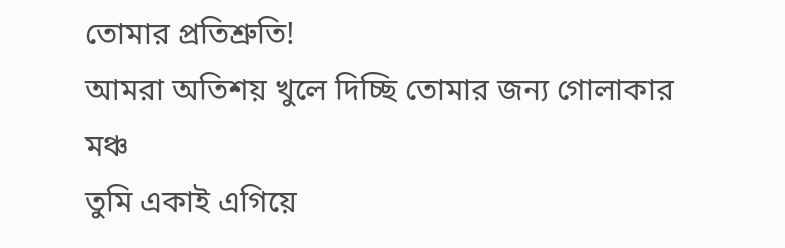তোমার প্রতিশ্রুতি!
আমরা অতিশয় খুলে দিচ্ছি তোমার জন্য গোলাকার মঞ্চ
তুমি একাই এগিয়ে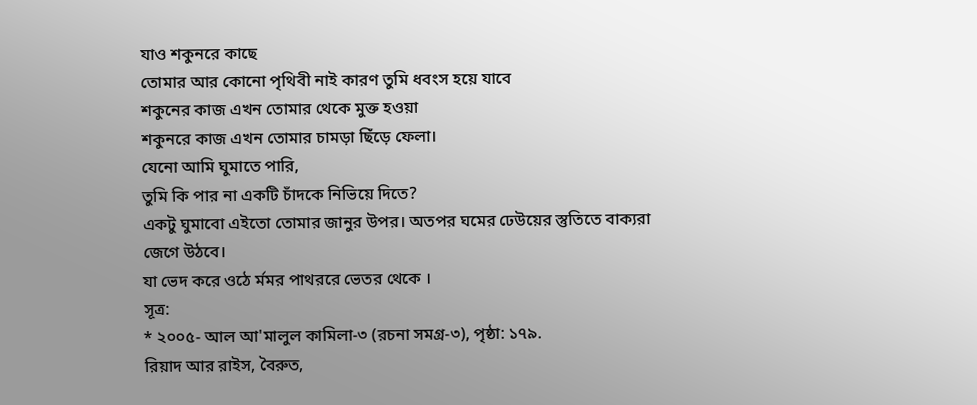যাও শকুনরে কাছে
তোমার আর কোনো পৃথিবী নাই কারণ তুমি ধবংস হয়ে যাবে
শকুনের কাজ এখন তোমার থেকে মুক্ত হওয়া
শকুনরে কাজ এখন তোমার চামড়া ছিঁড়ে ফেলা।
যেনো আমি ঘুমাতে পারি,
তুমি কি পার না একটি চাঁদকে নিভিয়ে দিতে?
একটু ঘুমাবো এইতো তোমার জানুর উপর। অতপর ঘমের ঢেউয়ের স্তুতিতে বাক্যরা জেগে উঠবে।
যা ভেদ করে ওঠে র্মমর পাথররে ভেতর থেকে ।
সূত্র:
* ২০০৫- আল আ'মালুল কামিলা-৩ (রচনা সমগ্র-৩), পৃষ্ঠা: ১৭৯.
রিয়াদ আর রাইস, বৈরুত,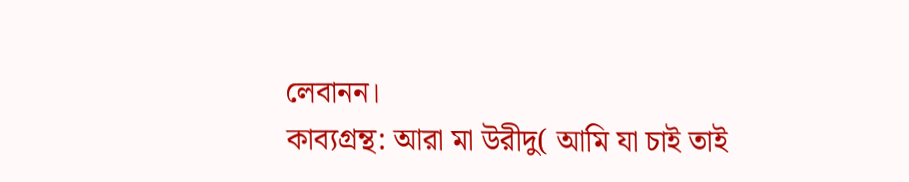লেবানন।
কাব্যগ্রন্থ: আরা মা উরীদু( আমি যা চাই তাই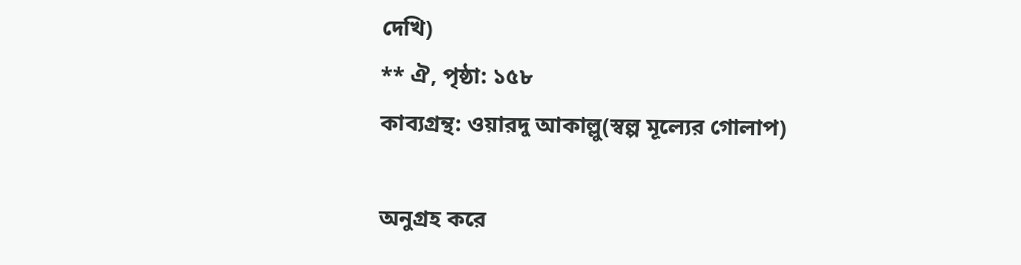দেখি)
** ঐ, পৃষ্ঠা: ১৫৮
কাব্যগ্রন্থ: ওয়ারদু আকাল্লু(স্বল্প মূল্যের গোলাপ)

অনুগ্রহ করে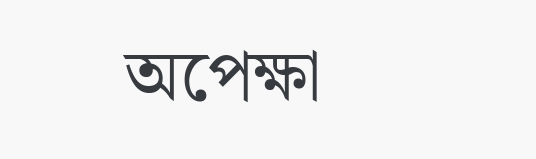অপেক্ষা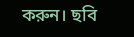করুন। ছবি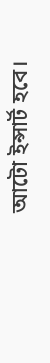আটো ইন্সার্ট হবে।